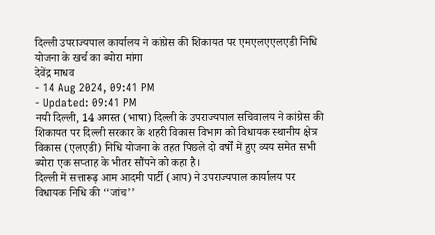दिल्ली उपराज्यपाल कार्यालय ने कांग्रेस की शिकायत पर एमएलएएलएडी निधि योजना के खर्च का ब्योरा मांगा
देवेंद्र माधव
- 14 Aug 2024, 09:41 PM
- Updated: 09:41 PM
नयी दिल्ली, 14 अगस्त (भाषा) दिल्ली के उपराज्यपाल सचिवालय ने कांग्रेस की शिकायत पर दिल्ली सरकार के शहरी विकास विभाग को विधायक स्थानीय क्षेत्र विकास (एलएडी) निधि योजना के तहत पिछले दो वर्षों में हुए व्यय समेत सभी ब्योरा एक सप्ताह के भीतर सौंपने को कहा है।
दिल्ली में सत्तारूढ़ आम आदमी पार्टी (आप) ने उपराज्यपाल कार्यालय पर विधायक निधि की ‘‘जांच’’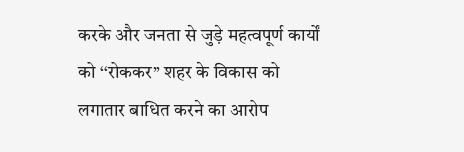करके और जनता से जुड़े महत्वपूर्ण कार्यों को ‘‘रोककर’’ शहर के विकास को लगातार बाधित करने का आरोप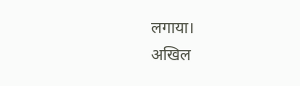लगाया।
अखिल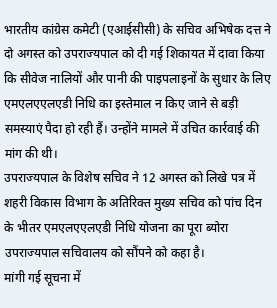भारतीय कांग्रेस कमेटी (एआईसीसी) के सचिव अभिषेक दत्त ने दो अगस्त को उपराज्यपाल को दी गई शिकायत में दावा किया कि सीवेज नालियों और पानी की पाइपलाइनों के सुधार के लिए एमएलएएलएडी निधि का इस्तेमाल न किए जाने से बड़ी समस्याएं पैदा हो रही हैं। उन्होंने मामले में उचित कार्रवाई की मांग की थी।
उपराज्यपाल के विशेष सचिव ने 12 अगस्त को लिखे पत्र में शहरी विकास विभाग के अतिरिक्त मुख्य सचिव को पांच दिन के भीतर एमएलएएलएडी निधि योजना का पूरा ब्योरा उपराज्यपाल सचिवालय को सौंपने को कहा है।
मांगी गई सूचना में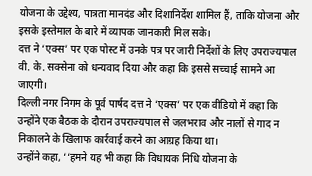योजना के उद्देश्य, पात्रता मानदंड और दिशानिर्देश शामिल हैं, ताकि योजना और इसके इस्तेमाल के बारे में व्यापक जानकारी मिल सके।
दत्त ने ‘एक्स’ पर एक पोस्ट में उनके पत्र पर जारी निर्देशों के लिए उपराज्यपाल वी. के. सक्सेना को धन्यवाद दिया और कहा कि इससे सच्चाई सामने आ जाएगी।
दिल्ली नगर निगम के पूर्व पार्षद दत्त ने ‘एक्स’ पर एक वीडियो में कहा कि उन्होंने एक बैठक के दौरान उपराज्यपाल से जलभराव और नालों से गाद न निकालने के खिलाफ कार्रवाई करने का आग्रह किया था।
उन्होंने कहा, ‘‘हमने यह भी कहा कि विधायक निधि योजना के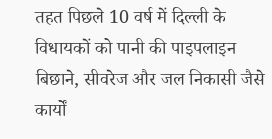तहत पिछले 10 वर्ष में दिल्ली के विधायकों को पानी की पाइपलाइन बिछाने, सीवरेज और जल निकासी जैसे कार्यों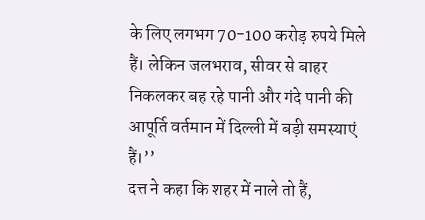के लिए लगभग 70-100 करोड़ रुपये मिले हैं। लेकिन जलभराव, सीवर से बाहर निकलकर बह रहे पानी और गंदे पानी की आपूर्ति वर्तमान में दिल्ली में बड़ी समस्याएं हैं।’’
दत्त ने कहा कि शहर में नाले तो हैं,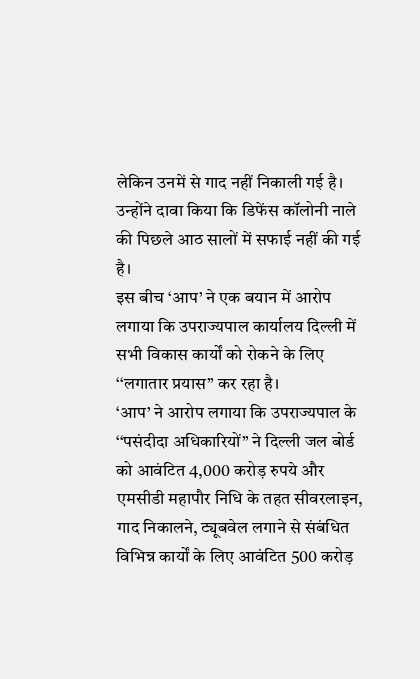लेकिन उनमें से गाद नहीं निकाली गई है। उन्होंने दावा किया कि डिफेंस कॉलोनी नाले की पिछले आठ सालों में सफाई नहीं की गई है।
इस बीच ‘आप’ ने एक बयान में आरोप लगाया कि उपराज्यपाल कार्यालय दिल्ली में सभी विकास कार्यों को रोकने के लिए ‘‘लगातार प्रयास’’ कर रहा है।
‘आप’ ने आरोप लगाया कि उपराज्यपाल के ‘‘पसंदीदा अधिकारियों’’ ने दिल्ली जल बोर्ड को आवंटित 4,000 करोड़ रुपये और एमसीडी महापौर निधि के तहत सीवरलाइन, गाद निकालने, ट्यूबवेल लगाने से संबंधित विभिन्न कार्यों के लिए आवंटित 500 करोड़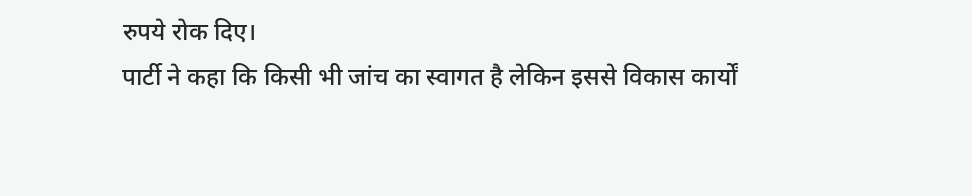रुपये रोक दिए।
पार्टी ने कहा कि किसी भी जांच का स्वागत है लेकिन इससे विकास कार्यों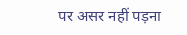पर असर नहीं पड़ना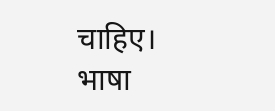चाहिए।
भाषा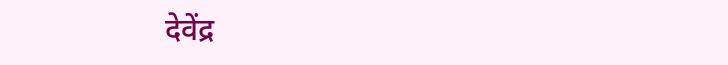देवेंद्र